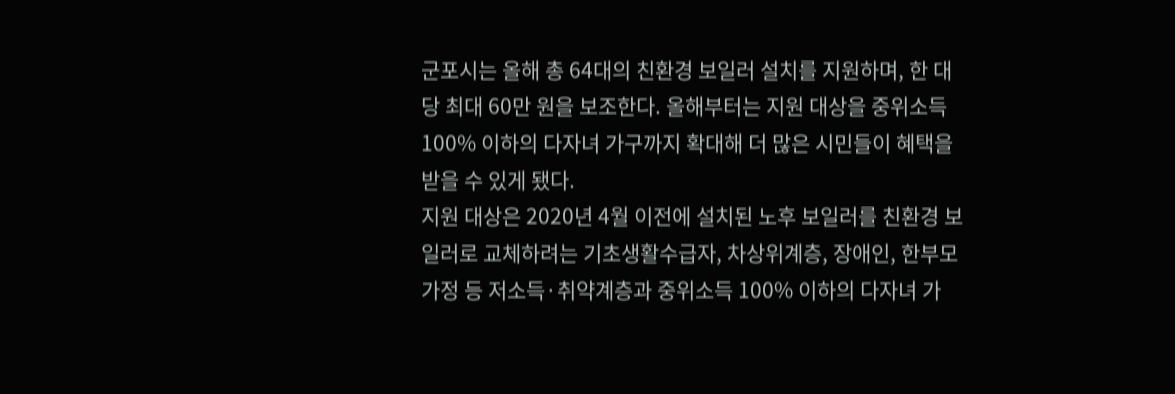군포시는 올해 총 64대의 친환경 보일러 설치를 지원하며, 한 대당 최대 60만 원을 보조한다. 올해부터는 지원 대상을 중위소득 100% 이하의 다자녀 가구까지 확대해 더 많은 시민들이 혜택을 받을 수 있게 됐다.
지원 대상은 2020년 4월 이전에 설치된 노후 보일러를 친환경 보일러로 교체하려는 기초생활수급자, 차상위계층, 장애인, 한부모가정 등 저소득·취약계층과 중위소득 100% 이하의 다자녀 가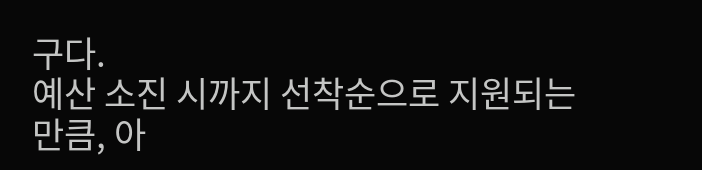구다.
예산 소진 시까지 선착순으로 지원되는 만큼, 아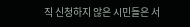직 신청하지 않은 시민들은 서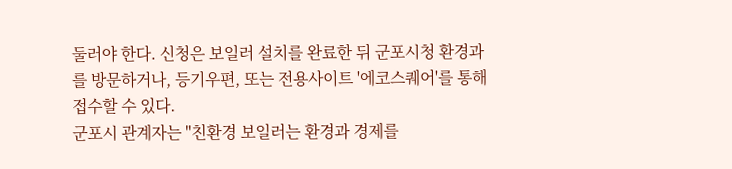둘러야 한다. 신청은 보일러 설치를 완료한 뒤 군포시청 환경과를 방문하거나, 등기우편, 또는 전용사이트 '에코스퀘어'를 통해 접수할 수 있다.
군포시 관계자는 "친환경 보일러는 환경과 경제를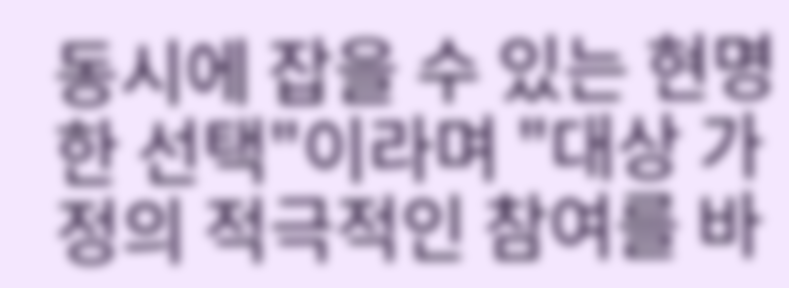동시에 잡을 수 있는 현명한 선택"이라며 "대상 가정의 적극적인 참여를 바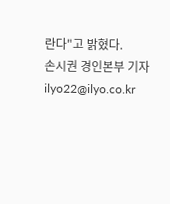란다"고 밝혔다.
손시권 경인본부 기자 ilyo22@ilyo.co.kr